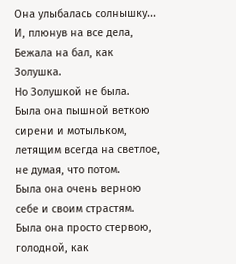Она улыбалась солнышку...
И, плюнув на все дела,
Бежала на бал, как Золушка.
Но Золушкой не была.
Была она пышной веткою
сирени и мотыльком,
летящим всегда на светлое,
не думая, что потом.
Была она очень верною
себе и своим страстям.
Была она просто стервою,
голодной, как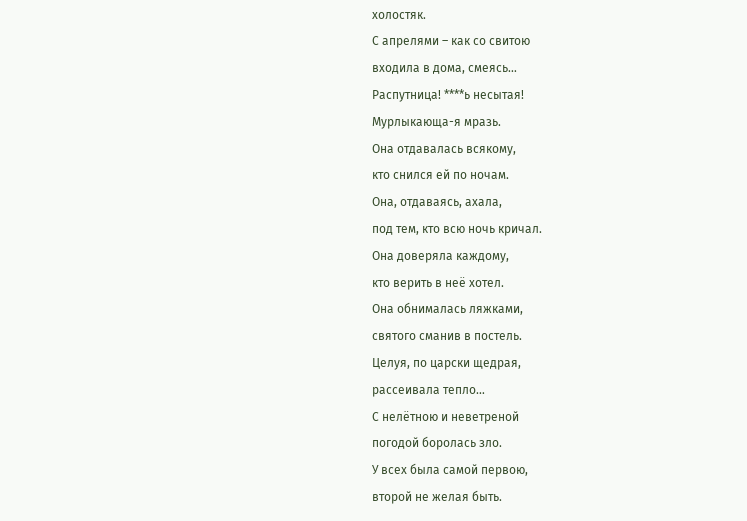холостяк.
С апрелями – как со свитою
входила в дома, смеясь…
Распутница! ****ь несытая!
Мурлыкающа-я мразь.
Она отдавалась всякому,
кто снился ей по ночам.
Она, отдаваясь, ахала,
под тем, кто всю ночь кричал.
Она доверяла каждому,
кто верить в неё хотел.
Она обнималась ляжками,
святого сманив в постель.
Целуя, по царски щедрая,
рассеивала тепло…
С нелётною и неветреной
погодой боролась зло.
У всех была самой первою,
второй не желая быть.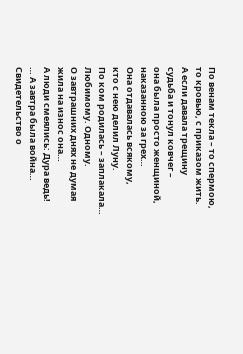По венам текла – то спермою,
то кровью, с приказом жить.
А если давала трещину
судьба и тонул ковчег –
она была просто женщиной,
наказанною за грех…
Она отдавалась всякому,
кто с нею делил Луну.
По ком родилась – заплакала…
Любимому. Одному.
О завтрашних днях не думая
жила на износ она…
А люди смеялись: Дура ведь!
… А завтра была война…
Свидетельство о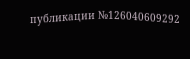публикации №126040609292